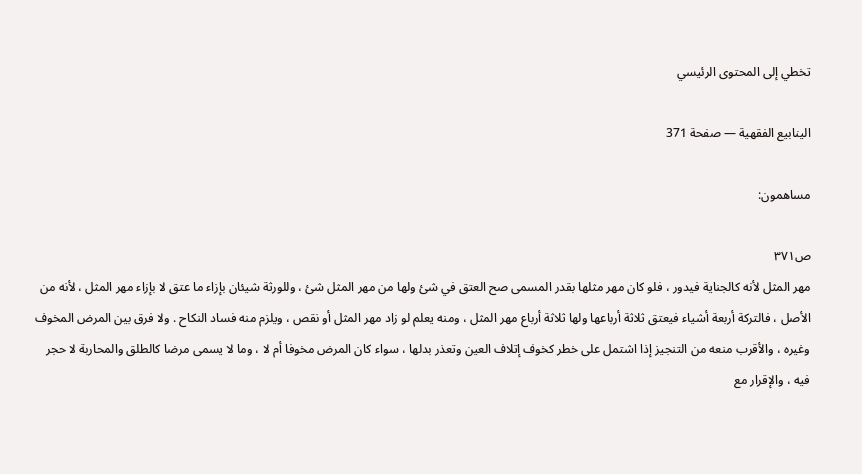تخطي إلى المحتوى الرئيسي

الينابيع الفقهية — صفحة 371

مساهمون:

ص٣٧١
مهر المثل لأنه كالجناية فيدور ، فلو كان مهر مثلها بقدر المسمى صح العتق في شئ ولها من مهر المثل شئ ، وللورثة شيئان بإزاء ما عتق لا بإزاء مهر المثل ، لأنه من الأصل ، فالتركة أربعة أشياء فيعتق ثلاثة أرباعها ولها ثلاثة أرباع مهر المثل ، ومنه يعلم لو زاد مهر المثل أو نقص ، ويلزم منه فساد النكاح . ولا فرق بين المرض المخوف وغيره ، والأقرب منعه من التنجيز إذا اشتمل على خطر كخوف إتلاف العين وتعذر بدلها ، سواء كان المرض مخوفا أم لا ، وما لا يسمى مرضا كالطلق والمحاربة لا حجر فيه ، والإقرار مع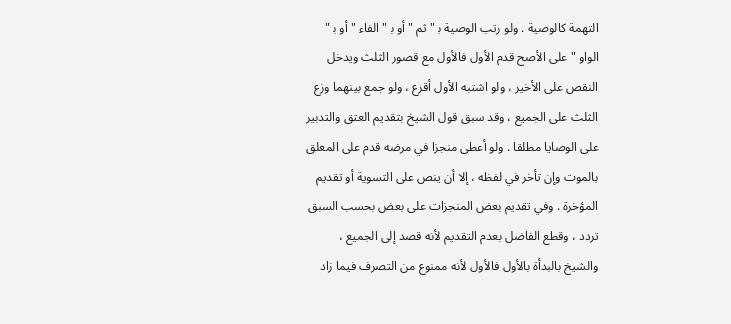التهمة كالوصية . ولو رتب الوصية ب‍ " ثم " أو ب‍ " الفاء " أو ب‍ " الواو " على الأصح قدم الأول فالأول مع قصور الثلث ويدخل النقص على الأخير ، ولو اشتبه الأول أقرع ، ولو جمع بينهما وزع الثلث على الجميع ، وقد سبق قول الشيخ بتقديم العتق والتدبير على الوصايا مطلقا . ولو أعطى منجزا في مرضه قدم على المعلق بالموت وإن تأخر في لفظه ، إلا أن ينص على التسوية أو تقديم المؤخرة . وفي تقديم بعض المنجزات على بعض بحسب السبق تردد ، وقطع الفاضل بعدم التقديم لأنه قصد إلى الجميع ، والشيخ بالبدأة بالأول فالأول لأنه ممنوع من التصرف فيما زاد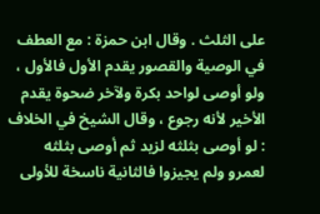على الثلث . وقال ابن حمزة : مع العطف في الوصية والقصور يقدم الأول فالأول ، ولو أوصى لواحد بكرة ولآخر ضحوة يقدم الأخير لأنه رجوع ، وقال الشيخ في الخلاف : لو أوصى بثلثه لزيد ثم أوصى بثلثه لعمرو ولم يجيزوا فالثانية ناسخة للأولى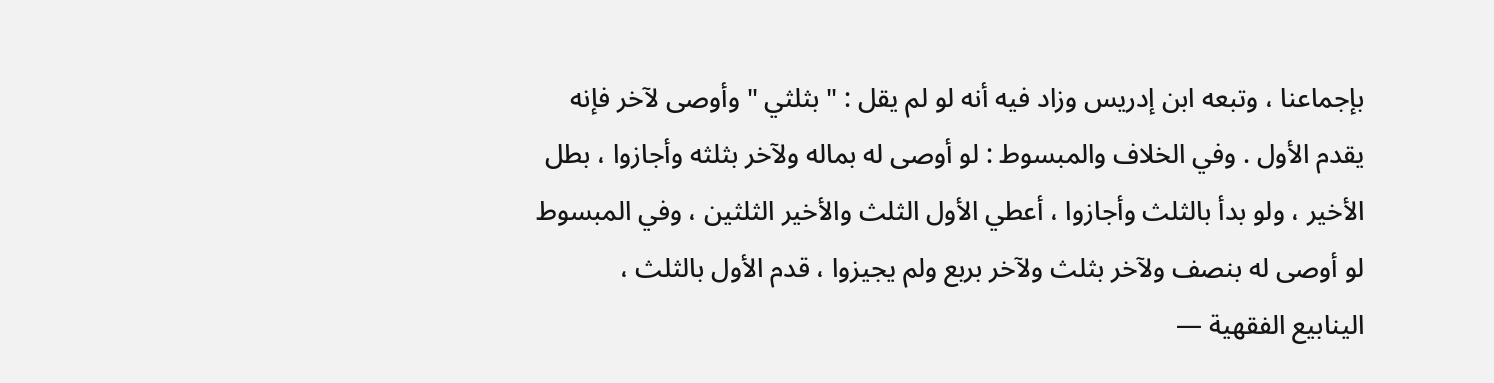بإجماعنا ، وتبعه ابن إدريس وزاد فيه أنه لو لم يقل : " بثلثي " وأوصى لآخر فإنه يقدم الأول . وفي الخلاف والمبسوط : لو أوصى له بماله ولآخر بثلثه وأجازوا ، بطل الأخير ، ولو بدأ بالثلث وأجازوا ، أعطي الأول الثلث والأخير الثلثين ، وفي المبسوط لو أوصى له بنصف ولآخر بثلث ولآخر بربع ولم يجيزوا ، قدم الأول بالثلث ،
الينابيع الفقهية —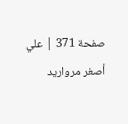صفحة 371 | علي أصغر مرواريد